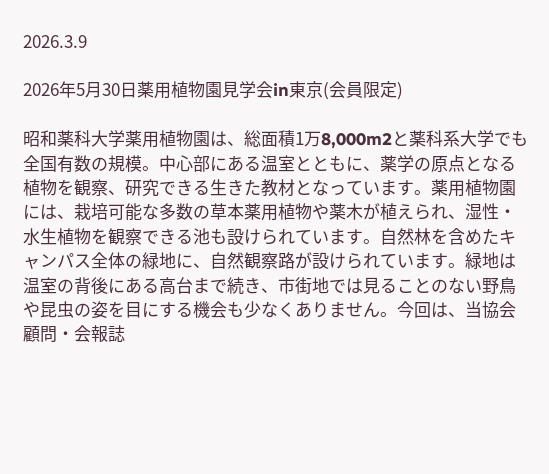2026.3.9

2026年5月30日薬用植物園見学会in東京(会員限定)

昭和薬科大学薬用植物園は、総面積1万8,000m2と薬科系大学でも全国有数の規模。中心部にある温室とともに、薬学の原点となる植物を観察、研究できる生きた教材となっています。薬用植物園には、栽培可能な多数の草本薬用植物や薬木が植えられ、湿性・水生植物を観察できる池も設けられています。自然林を含めたキャンパス全体の緑地に、自然観察路が設けられています。緑地は温室の背後にある高台まで続き、市街地では見ることのない野鳥や昆虫の姿を目にする機会も少なくありません。今回は、当協会顧問・会報誌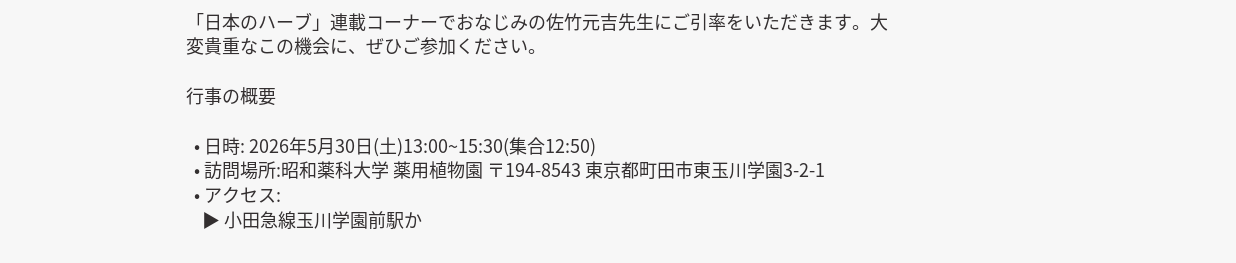「日本のハーブ」連載コーナーでおなじみの佐竹元吉先生にご引率をいただきます。大変貴重なこの機会に、ぜひご参加ください。

行事の概要

  • 日時: 2026年5月30日(土)13:00~15:30(集合12:50)
  • 訪問場所:昭和薬科大学 薬用植物園 〒194-8543 東京都町田市東玉川学園3-2-1
  • アクセス:
    ▶ 小田急線玉川学園前駅か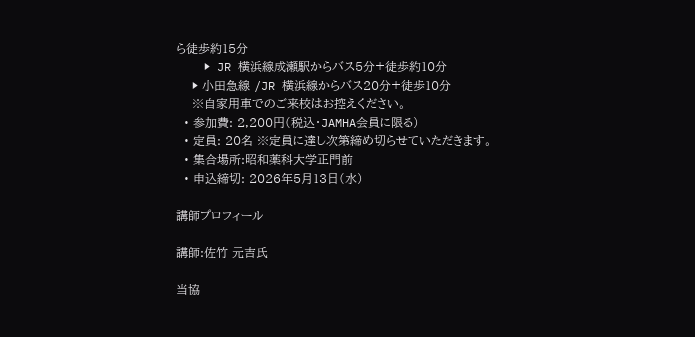ら徒歩約15分
    ▶ JR 横浜線成瀬駅からバス5分+徒歩約10分
    ▶ 小田急線 /JR 横浜線からバス20分+徒歩10分
    ※自家用車でのご来校はお控えください。
  • 参加費: 2,200円(税込・JAMHA会員に限る)
  • 定員: 20名 ※定員に達し次第締め切らせていただきます。
  • 集合場所:昭和薬科大学正門前
  • 申込締切: 2026年5月13日(水)

講師プロフィール

講師:佐竹 元吉氏

当協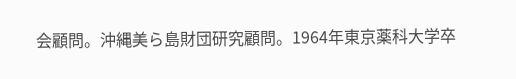会顧問。沖縄美ら島財団研究顧問。1964年東京薬科大学卒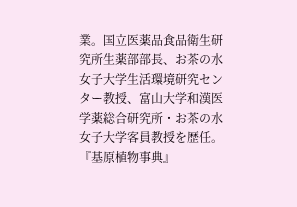業。国立医薬品食品衛生研究所生薬部部長、お茶の水女子大学生活環境研究センター教授、富山大学和漢医学薬総合研究所・お茶の水女子大学客員教授を歴任。『基原植物事典』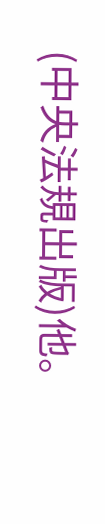(中央法規出版)他。